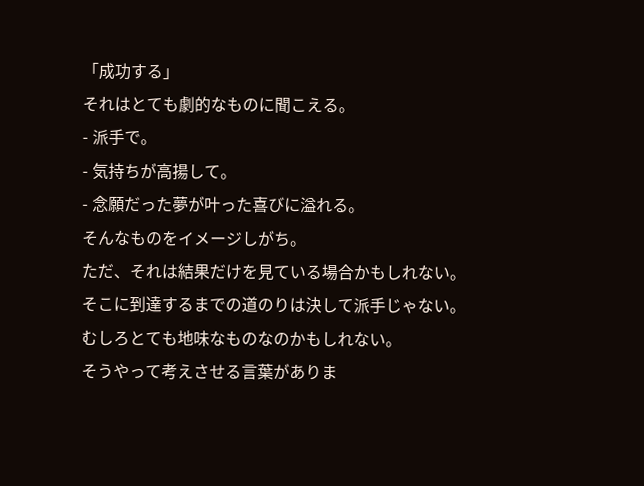「成功する」
それはとても劇的なものに聞こえる。
- 派手で。
- 気持ちが高揚して。
- 念願だった夢が叶った喜びに溢れる。
そんなものをイメージしがち。
ただ、それは結果だけを見ている場合かもしれない。
そこに到達するまでの道のりは決して派手じゃない。
むしろとても地味なものなのかもしれない。
そうやって考えさせる言葉がありま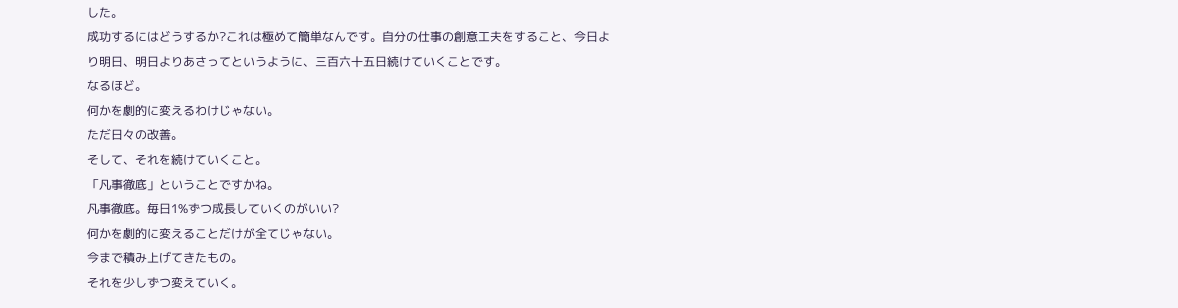した。
成功するにはどうするか?これは極めて簡単なんです。自分の仕事の創意工夫をすること、今日より明日、明日よりあさってというように、三百六十五日続けていくことです。
なるほど。
何かを劇的に変えるわけじゃない。
ただ日々の改善。
そして、それを続けていくこと。
「凡事徹底」ということですかね。
凡事徹底。毎日1%ずつ成長していくのがいい?
何かを劇的に変えることだけが全てじゃない。
今まで積み上げてきたもの。
それを少しずつ変えていく。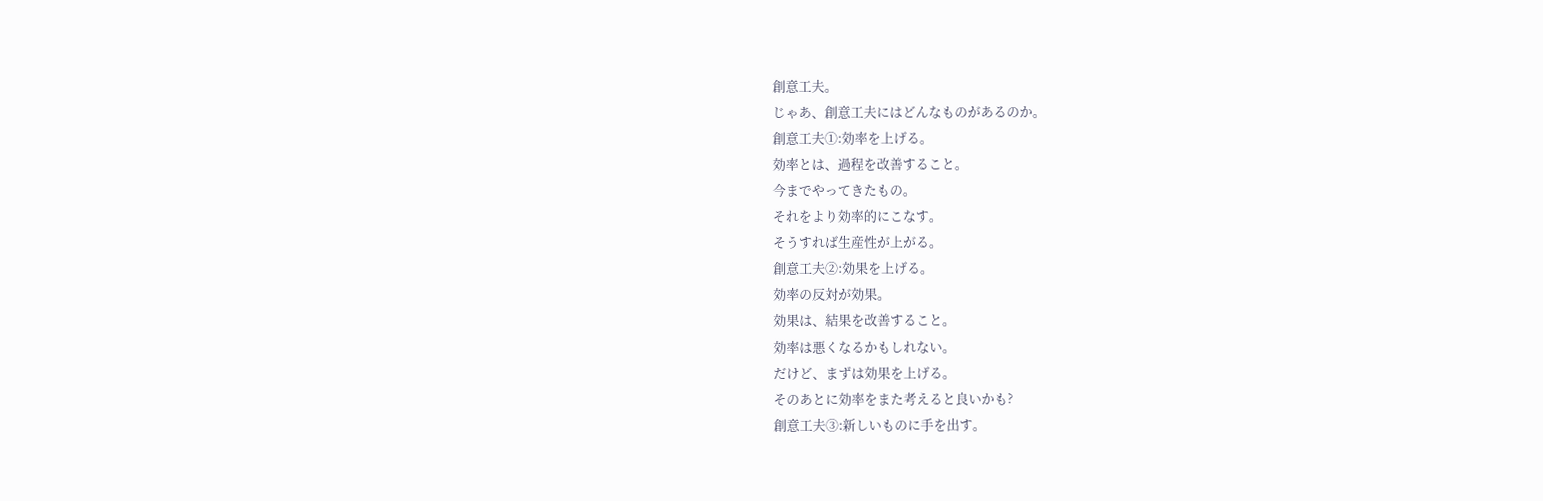創意工夫。
じゃあ、創意工夫にはどんなものがあるのか。
創意工夫①:効率を上げる。
効率とは、過程を改善すること。
今までやってきたもの。
それをより効率的にこなす。
そうすれば生産性が上がる。
創意工夫②:効果を上げる。
効率の反対が効果。
効果は、結果を改善すること。
効率は悪くなるかもしれない。
だけど、まずは効果を上げる。
そのあとに効率をまた考えると良いかも?
創意工夫③:新しいものに手を出す。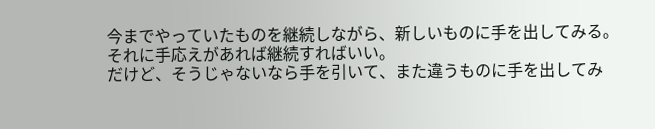今までやっていたものを継続しながら、新しいものに手を出してみる。
それに手応えがあれば継続すればいい。
だけど、そうじゃないなら手を引いて、また違うものに手を出してみ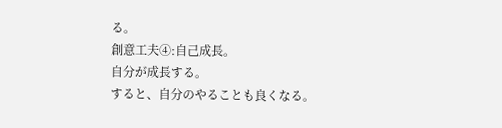る。
創意工夫④:自己成長。
自分が成長する。
すると、自分のやることも良くなる。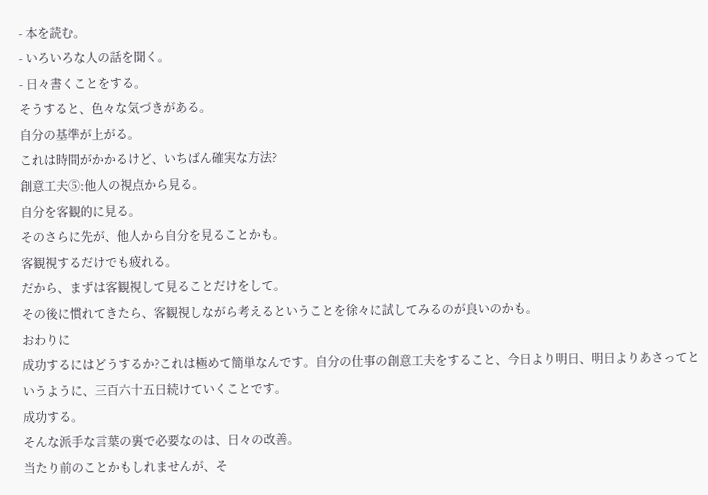- 本を読む。
- いろいろな人の話を聞く。
- 日々書くことをする。
そうすると、色々な気づきがある。
自分の基準が上がる。
これは時間がかかるけど、いちばん確実な方法?
創意工夫⑤:他人の視点から見る。
自分を客観的に見る。
そのさらに先が、他人から自分を見ることかも。
客観視するだけでも疲れる。
だから、まずは客観視して見ることだけをして。
その後に慣れてきたら、客観視しながら考えるということを徐々に試してみるのが良いのかも。
おわりに
成功するにはどうするか?これは極めて簡単なんです。自分の仕事の創意工夫をすること、今日より明日、明日よりあさってというように、三百六十五日続けていくことです。
成功する。
そんな派手な言葉の裏で必要なのは、日々の改善。
当たり前のことかもしれませんが、そ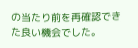の当たり前を再確認できた良い機会でした。